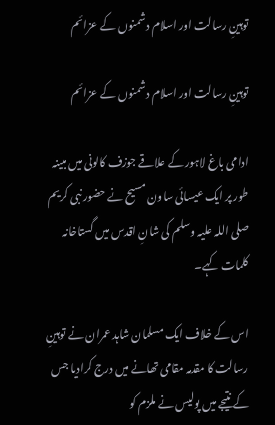توہینِ رسالت اور اسلام دشمنوں کے عزائم

توہینِ رسالت اور اسلام دشمنوں کے عزائم

ادامی باغ لاہور کے علاقے جوزف کالونی میں مبینہ طور پر ایک عیسائی ساون مسیح نے حضور نبی کریم صلی اللہ علیہ وسلم کی شانِ اقدس میں گستاخانہ کلمات کہے۔

اس کے خلاف ایک مسلمان شاہد عمران نے توہینِ رسالت کا مقدمہ مقامی تھانے میں درج کرادیا جس کے نتیجے میں پولیس نے ملزم کو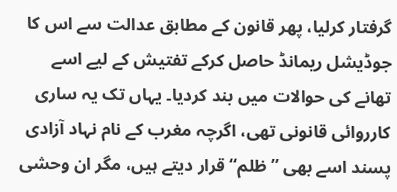گرفتار کرلیا، پھر قانون کے مطابق عدالت سے اس کا جوڈیشل ریمانڈ حاصل کرکے تفتیش کے لیے اسے تھانے کی حوالات میں بند کردیا۔ یہاں تک یہ ساری کارروائی قانونی تھی، اگرچہ مغرب کے نام نہاد آزادی پسند اسے بھی ’’ظلم‘‘ قرار دیتے ہیں، مگر ان وحشی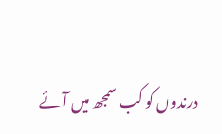درندوں کو کب سمجھ میں آئے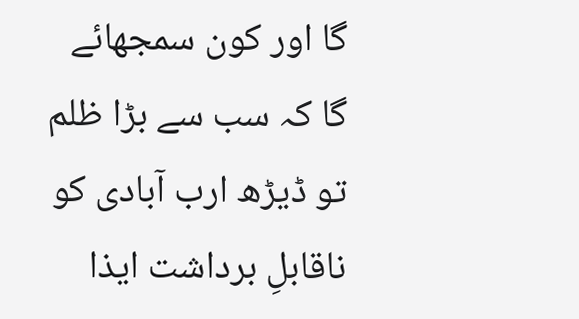گا اور کون سمجھائے گا کہ سب سے بڑا ظلم تو ڈیڑھ ارب آبادی کو ناقابلِ برداشت ایذا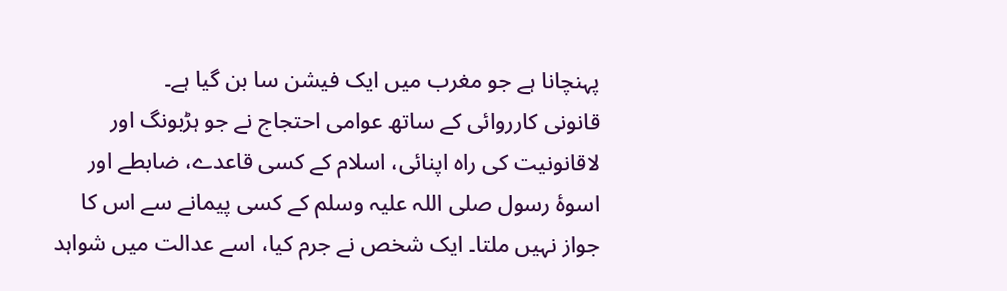پہنچانا ہے جو مغرب میں ایک فیشن سا بن گیا ہے۔
قانونی کارروائی کے ساتھ عوامی احتجاج نے جو ہڑبونگ اور لاقانونیت کی راہ اپنائی، اسلام کے کسی قاعدے، ضابطے اور اسوۂ رسول صلی اللہ علیہ وسلم کے کسی پیمانے سے اس کا جواز نہیں ملتا۔ ایک شخص نے جرم کیا، اسے عدالت میں شواہد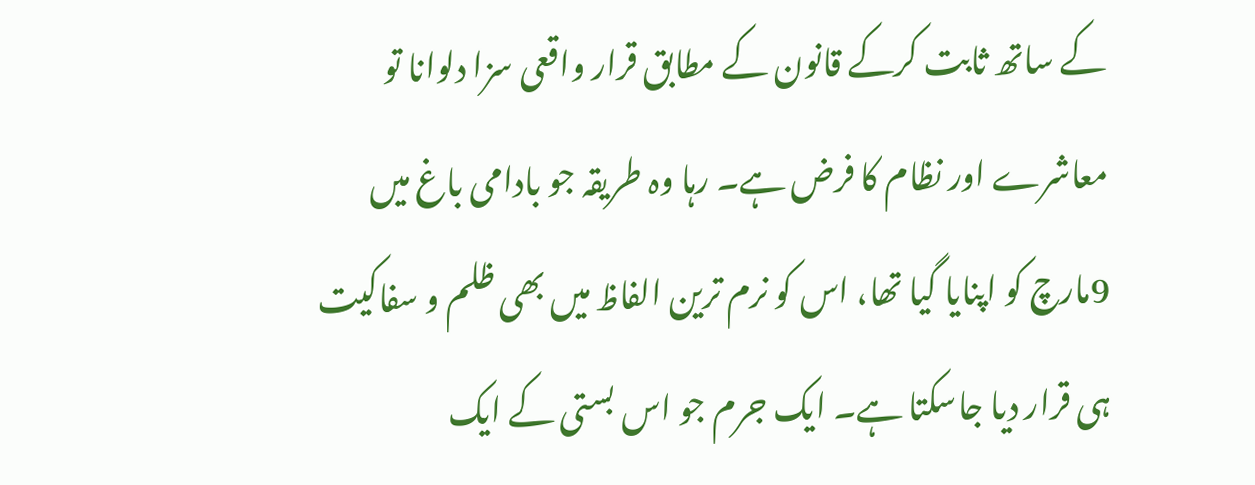کے ساتھ ثابت کرکے قانون کے مطابق قرار واقعی سزا دلوانا تو معاشرے اور نظام کا فرض ہے۔ رہا وہ طریقہ جو بادامی باغ میں 9مارچ کو اپنایا گیا تھا، اس کو نرم ترین الفاظ میں بھی ظلم و سفاکیت ہی قرار دیا جاسکتا ہے۔ ایک جرم جو اس بستی کے ایک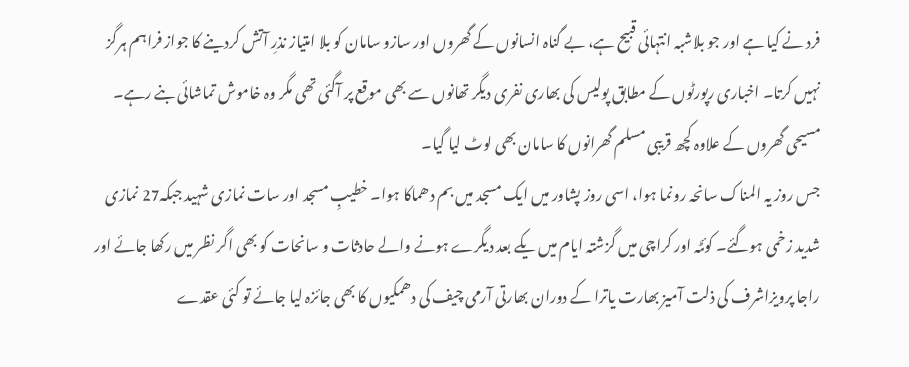فرد نے کیا ہے اور جو بلاشبہ انتہائی قبیح ہے، بے گناہ انسانوں کے گھروں اور سازو سامان کو بلا امتیاز نذرِ آتش کردینے کا جواز فراہم ہرگز نہیں کرتا۔ اخباری رپورٹوں کے مطابق پولیس کی بھاری نفری دیگر تھانوں سے بھی موقع پر آگئی تھی مگر وہ خاموش تماشائی بنے رہے۔ مسیحی گھروں کے علاوہ کچھ قریبی مسلم گھرانوں کا سامان بھی لوٹ لیا گیا۔
جس روز یہ المناک سانحہ رونما ہوا، اسی روز پشاور میں ایک مسجد میں بم دھماکا ہوا۔ خطیبِ مسجد اور سات نمازی شہید جبکہ27 نمازی شدید زخمی ہوگئے۔ کوئٹہ اور کراچی میں گزشتہ ایام میں یکے بعد دیگرے ہونے والے حادثات و سانحات کو بھی اگر نظر میں رکھا جائے اور راجا پرویزاشرف کی ذلت آمیز بھارت یاترا کے دوران بھارتی آرمی چیف کی دھمکیوں کا بھی جائزہ لیا جائے تو کئی عقدے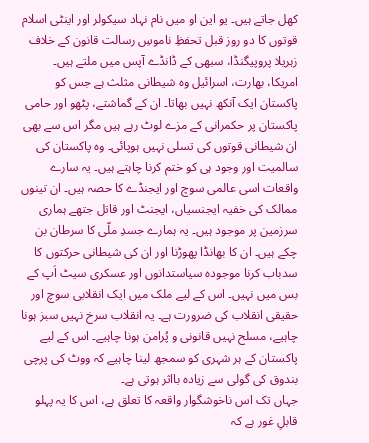کھل جاتے ہیں۔ یو این او میں نام نہاد سیکولر اور اینٹی اسلام قوتوں کا دو روز قبل تحفظِ ناموسِ رسالت قانون کے خلاف زہریلا پروپیگنڈا، سبھی کے ڈانڈے آپس میں ملتے ہیں۔ امریکا، بھارت، اسرائیل وہ شیطانی مثلث ہے جس کو پاکستان ایک آنکھ نہیں بھاتا۔ ان کے گماشتے، پٹھو اور حامی پاکستان پر حکمرانی کے مزے لوٹ رہے ہیں مگر اس سے بھی ان شیطانی قوتوں کی تسلی نہیں ہوپائی۔ وہ پاکستان کی سالمیت اور وجود ہی کو ختم کرنا چاہتے ہیں۔ یہ سارے واقعات اسی عالمی سوچ اور ایجنڈے کا حصہ ہیں۔ ان تینوں ممالک کی خفیہ ایجنسیاں، ایجنٹ اور قاتل جتھے ہماری سرزمین پر موجود ہیں۔ یہ ہمارے جسدِ ملّی کا سرطان بن چکے ہیں۔ ان کا بھانڈا پھوڑنا اور ان کی شیطانی حرکتوں کا سدباب کرنا موجودہ سیاستدانوں اور عسکری سیٹ اَپ کے بس میں نہیں۔ اس کے لیے ملک میں ایک انقلابی سوچ اور حقیقی انقلاب کی ضرورت ہے۔ یہ انقلاب سرخ نہیں سبز ہونا چاہیے، مسلح نہیں قانونی و پُرامن ہونا چاہیے۔ اس کے لیے پاکستان کے ہر شہری کو سمجھ لینا چاہیے کہ ووٹ کی پرچی بندوق کی گولی سے زیادہ بااثر ہوتی ہے۔
جہاں تک اس ناخوشگوار واقعہ کا تعلق ہے، اس کا یہ پہلو قابلِ غور ہے کہ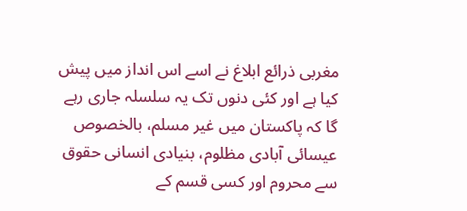مغربی ذرائع ابلاغ نے اسے اس انداز میں پیش کیا ہے اور کئی دنوں تک یہ سلسلہ جاری رہے گا کہ پاکستان میں غیر مسلم، بالخصوص عیسائی آبادی مظلوم، بنیادی انسانی حقوق سے محروم اور کسی قسم کے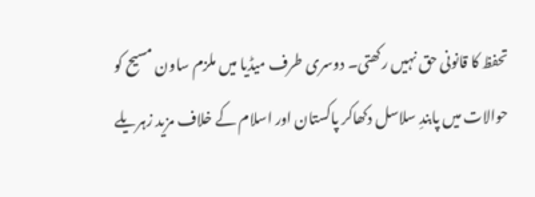تحفظ کا قانونی حق نہیں رکھتی۔ دوسری طرف میڈیا میں ملزم ساون مسیح کو حوالات میں پابندِ سلاسل دکھاکر پاکستان اور اسلام کے خلاف مزید زہریلے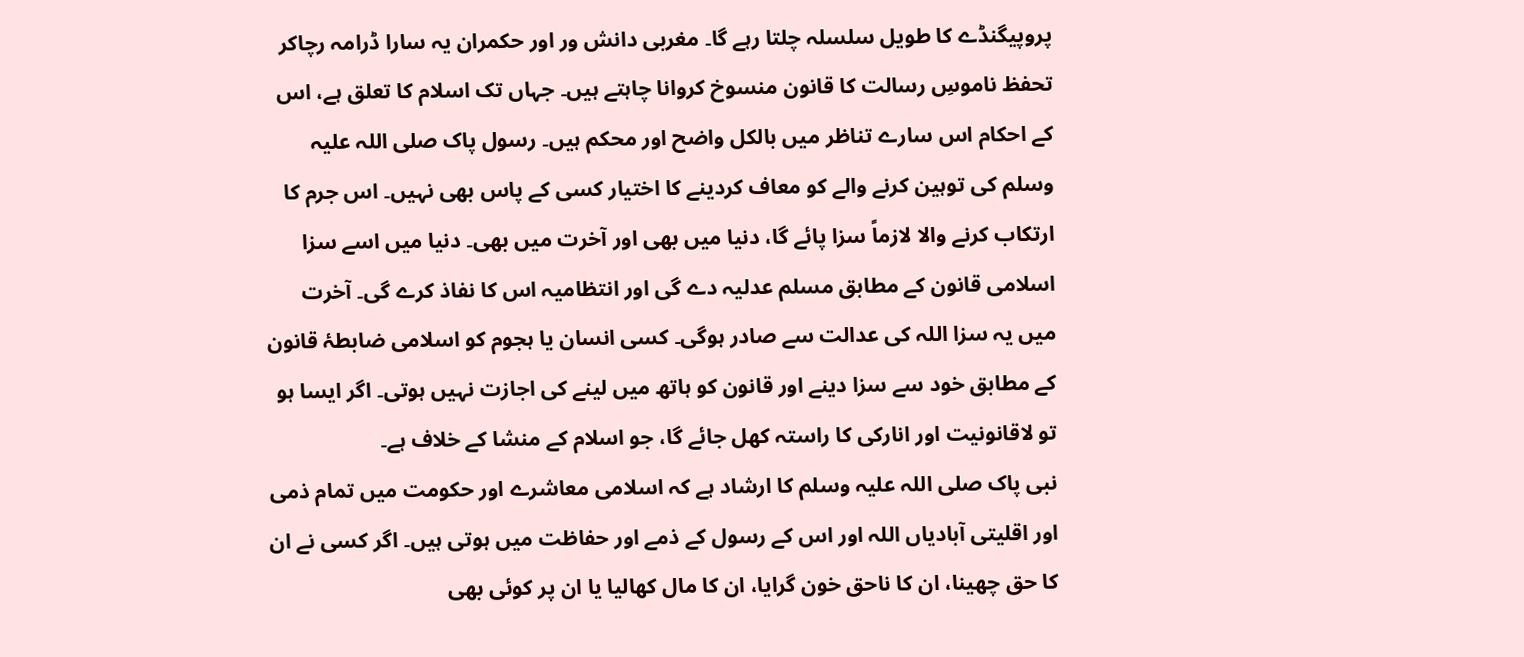پروپیگنڈے کا طویل سلسلہ چلتا رہے گا۔ مغربی دانش ور اور حکمران یہ سارا ڈرامہ رچاکر تحفظ ناموسِ رسالت کا قانون منسوخ کروانا چاہتے ہیں۔ جہاں تک اسلام کا تعلق ہے، اس کے احکام اس سارے تناظر میں بالکل واضح اور محکم ہیں۔ رسول پاک صلی اللہ علیہ وسلم کی توہین کرنے والے کو معاف کردینے کا اختیار کسی کے پاس بھی نہیں۔ اس جرم کا ارتکاب کرنے والا لازماً سزا پائے گا، دنیا میں بھی اور آخرت میں بھی۔ دنیا میں اسے سزا اسلامی قانون کے مطابق مسلم عدلیہ دے گی اور انتظامیہ اس کا نفاذ کرے گی۔ آخرت میں یہ سزا اللہ کی عدالت سے صادر ہوگی۔ کسی انسان یا ہجوم کو اسلامی ضابطۂ قانون کے مطابق خود سے سزا دینے اور قانون کو ہاتھ میں لینے کی اجازت نہیں ہوتی۔ اگر ایسا ہو تو لاقانونیت اور انارکی کا راستہ کھل جائے گا، جو اسلام کے منشا کے خلاف ہے۔
نبی پاک صلی اللہ علیہ وسلم کا ارشاد ہے کہ اسلامی معاشرے اور حکومت میں تمام ذمی اور اقلیتی آبادیاں اللہ اور اس کے رسول کے ذمے اور حفاظت میں ہوتی ہیں۔ اگر کسی نے ان کا حق چھینا، ان کا ناحق خون گرایا، ان کا مال کھالیا یا ان پر کوئی بھی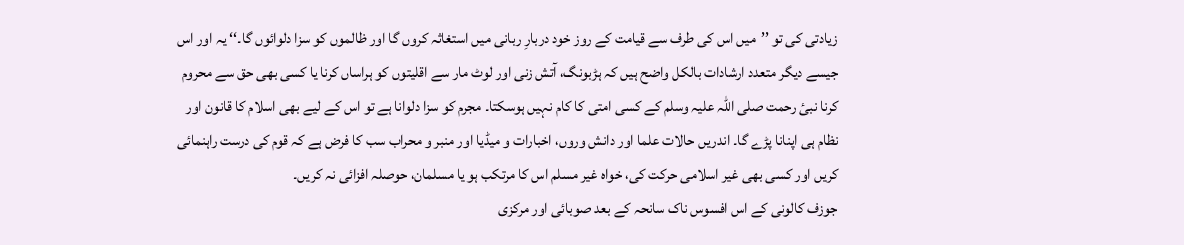زیادتی کی تو ’’میں اس کی طرف سے قیامت کے روز خود دربارِ ربانی میں استغاثہ کروں گا اور ظالموں کو سزا دلوائوں گا۔‘‘ یہ اور اس جیسے دیگر متعدد ارشادات بالکل واضح ہیں کہ ہڑبونگ، آتش زنی اور لوٹ مار سے اقلیتوں کو ہراساں کرنا یا کسی بھی حق سے محروم کرنا نبیٔ رحمت صلی اللہ علیہ وسلم کے کسی امتی کا کام نہیں ہوسکتا۔ مجرم کو سزا دلوانا ہے تو اس کے لیے بھی اسلام کا قانون اور نظام ہی اپنانا پڑے گا۔ اندریں حالات علما اور دانش وروں، اخبارات و میڈیا اور منبر و محراب سب کا فرض ہے کہ قوم کی درست راہنمائی کریں اور کسی بھی غیر اسلامی حرکت کی، خواہ غیر مسلم اس کا مرتکب ہو یا مسلمان، حوصلہ افزائی نہ کریں۔
جوزف کالونی کے اس افسوس ناک سانحہ کے بعد صوبائی اور مرکزی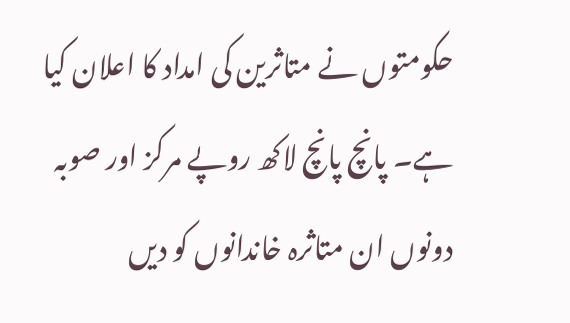حکومتوں نے متاثرین کی امداد کا اعلان کیا ہے۔ پانچ پانچ لاکھ روپے مرکز اور صوبہ دونوں ان متاثرہ خاندانوں کو دیں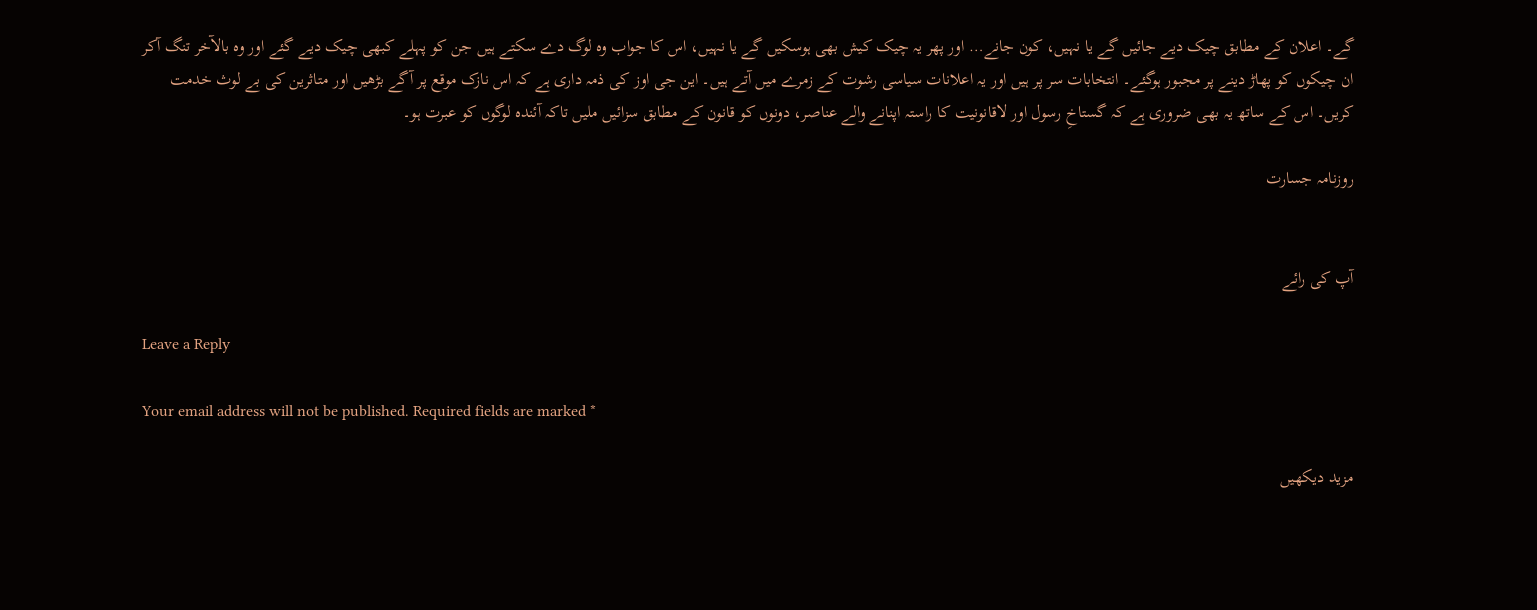گے۔ اعلان کے مطابق چیک دیے جائیں گے یا نہیں، کون جانے… اور پھر یہ چیک کیش بھی ہوسکیں گے یا نہیں، اس کا جواب وہ لوگ دے سکتے ہیں جن کو پہلے کبھی چیک دیے گئے اور وہ بالآخر تنگ آکر ان چیکوں کو پھاڑ دینے پر مجبور ہوگئے۔ انتخابات سر پر ہیں اور یہ اعلانات سیاسی رشوت کے زمرے میں آتے ہیں۔ این جی اوز کی ذمہ داری ہے کہ اس نازک موقع پر آگے بڑھیں اور متاثرین کی بے لوث خدمت کریں۔ اس کے ساتھ یہ بھی ضروری ہے کہ گستاخِ رسول اور لاقانونیت کا راستہ اپنانے والے عناصر، دونوں کو قانون کے مطابق سزائیں ملیں تاکہ آئندہ لوگوں کو عبرت ہو۔

روزنامہ جسارت


آپ کی رائے

Leave a Reply

Your email address will not be published. Required fields are marked *

مزید دیکهیں